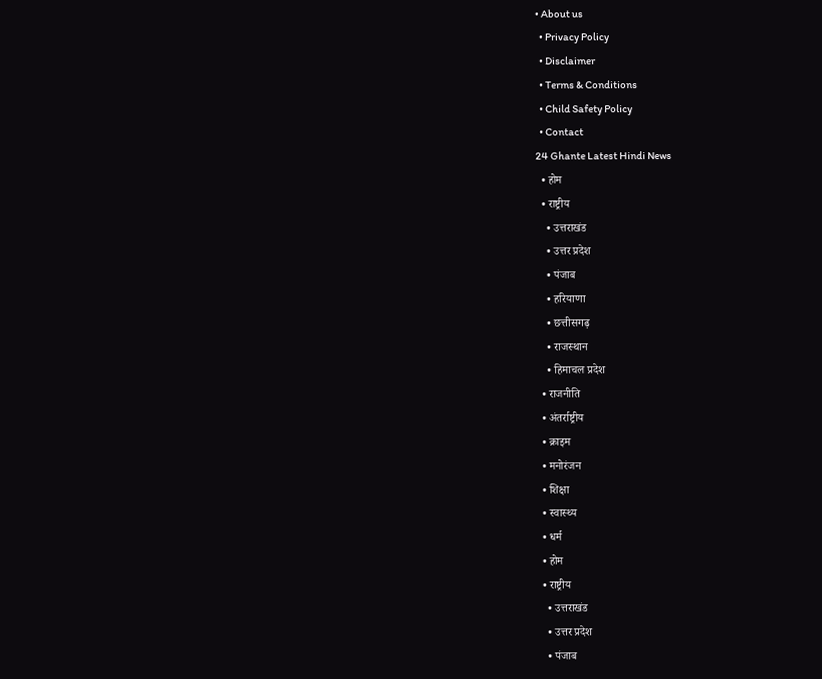• About us
  • Privacy Policy
  • Disclaimer
  • Terms & Conditions
  • Child Safety Policy
  • Contact
24 Ghante Latest Hindi News
  • होम
  • राष्ट्रीय
    • उत्तराखंड
    • उत्तर प्रदेश
    • पंजाब
    • हरियाणा
    • छत्तीसगढ़
    • राजस्थान
    • हिमाचल प्रदेश
  • राजनीति
  • अंतर्राष्ट्रीय
  • क्राइम
  • मनोरंजन
  • शिक्षा
  • स्वास्थ्य
  • धर्म
  • होम
  • राष्ट्रीय
    • उत्तराखंड
    • उत्तर प्रदेश
    • पंजाब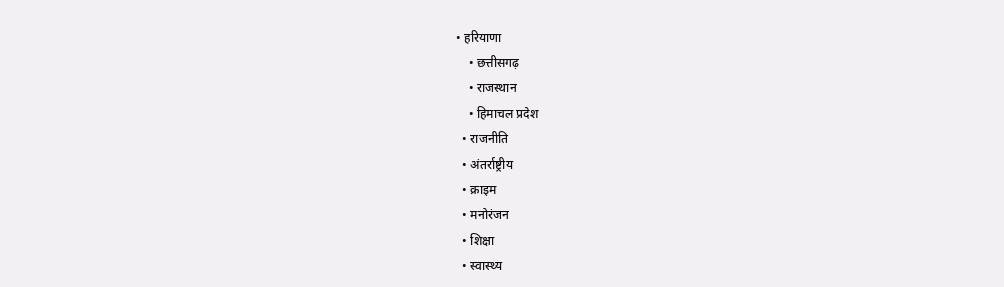• हरियाणा
    • छत्तीसगढ़
    • राजस्थान
    • हिमाचल प्रदेश
  • राजनीति
  • अंतर्राष्ट्रीय
  • क्राइम
  • मनोरंजन
  • शिक्षा
  • स्वास्थ्य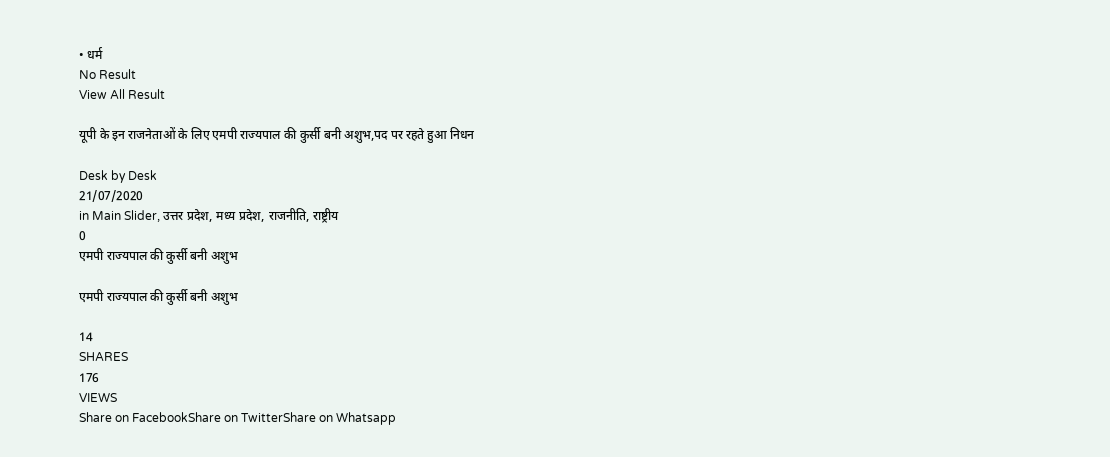• धर्म
No Result
View All Result

यूपी के इन राजनेताओं के लिए एमपी राज्यपाल की कुर्सी बनी अशुभ,पद पर रहते हुआ निधन

Desk by Desk
21/07/2020
in Main Slider, उत्तर प्रदेश, मध्य प्रदेश, राजनीति, राष्ट्रीय
0
एमपी राज्यपाल की कुर्सी बनी अशुभ

एमपी राज्यपाल की कुर्सी बनी अशुभ

14
SHARES
176
VIEWS
Share on FacebookShare on TwitterShare on Whatsapp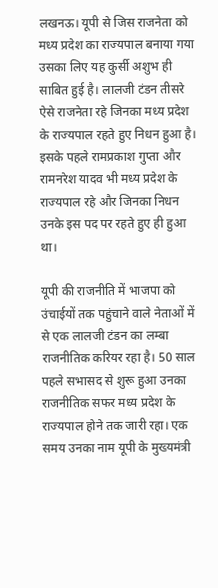लखनऊ। यूपी से जिस राजनेता को मध्य प्रदेश का राज्यपाल बनाया गया उसका लिए यह कुर्सी अशुभ ही साबित हुई है। लालजी टंडन तीसरे ऐसे राजनेता रहे जिनका मध्य प्रदेश के राज्यपाल रहते हुए निधन हुआ है। इसके पहले रामप्रकाश गुप्ता और रामनरेश यादव भी मध्य प्रदेश के राज्यपाल रहे और जिनका निधन उनके इस पद पर रहते हुए ही हुआ था।

यूपी की राजनीति में भाजपा को उंचाईयों तक पहुंचाने वाले नेताओं में से एक लालजी टंडन का लम्बा राजनीतिक करियर रहा है। 50 साल पहले सभासद से शुरू हुआ उनका राजनीतिक सफर मध्य प्रदेश के राज्यपाल होने तक जारी रहा। एक समय उनका नाम यूपी के मुख्यमंत्री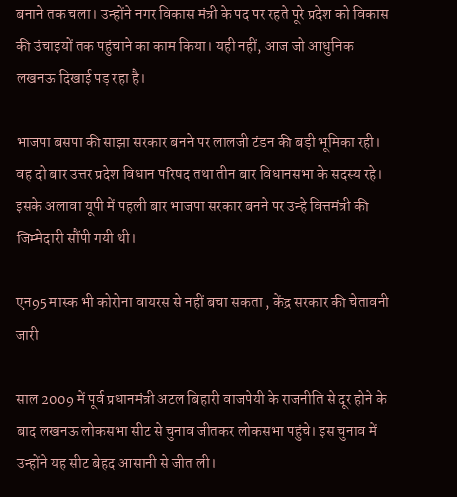बनाने तक चला। उन्होंने नगर विकास मंत्री के पद पर रहते पूरे प्रदेश को विकास की उंचाइयों तक पहुंचाने का काम किया। यही नहीं, आज जो आधुनिक लखनऊ दिखाई पड़ रहा है।

भाजपा बसपा की साझा सरकार बनने पर लालजी टंडन की बड़ी भूमिका रही। वह दो बार उत्तर प्रदेश विधान परिषद तथा तीन बार विधानसभा के सदस्य रहे। इसके अलावा यूपी में पहली बार भाजपा सरकार बनने पर उन्हे वित्तमंत्री की जिम्मेदारी सौंपी गयी थी।

एन95 मास्क भी कोरोना वायरस से नहीं बचा सकता , केंद्र सरकार की चेतावनी जारी

साल 2009 में पूर्व प्रधानमंत्री अटल बिहारी वाजपेयी के राजनीति से दूर होने के बाद लखनऊ लोकसभा सीट से चुनाव जीतकर लोकसभा पहुंचे। इस चुनाव में उन्होंने यह सीट बेहद आसानी से जीत ली।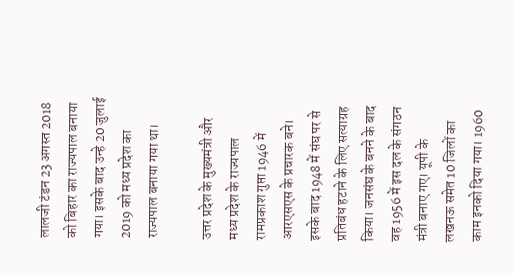लालजी टंडन 23 अगस्त 2018 को बिहार का राज्यपाल बनाया गया। इसके बाद उन्हे 20 जुलाई 2019 को मध्य प्रदेश का राज्यपाल बनाया गया था।

उत्तर प्रदेश के मुख्यमंत्री और मध्य प्रदेश के राज्यपाल रामप्रकाश गुप्ता 1946 में आरएसएस के प्रचारक बने। इसके बाद 1948 में संघ पर से प्रतिबंध हटाने के लिए सत्याग्रह किया। जनसंघ के बनने के बाद वह 1956 में इस दल के संगठन मंत्री बनाए गए। यूपी के लखनऊ समेत 10 जिलों का काम इनको दिया गया। 1960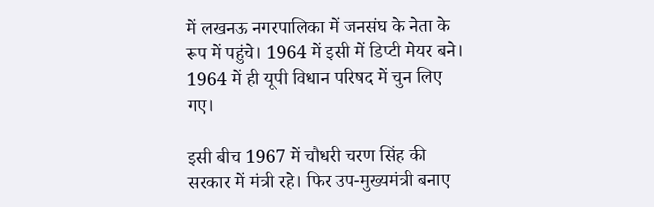में लखनऊ नगरपालिका में जनसंघ के नेता के रूप में पहुंचे। 1964 में इसी में डिप्टी मेयर बने। 1964 में ही यूपी विधान परिषद में चुन लिए गए।

इसी बीच 1967 में चौधरी चरण सिंह की सरकार में मंत्री रहे। फिर उप-मुख्यमंत्री बनाए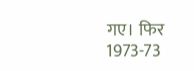गए। फिर 1973-73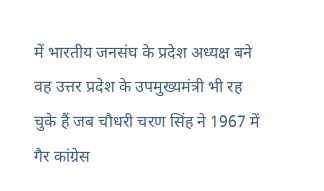में भारतीय जनसंघ के प्रदेश अध्यक्ष बने वह उत्तर प्रदेश के उपमुख्यमंत्री भी रह चुके हैं जब चौधरी चरण सिंह ने 1967 में गैर कांग्रेस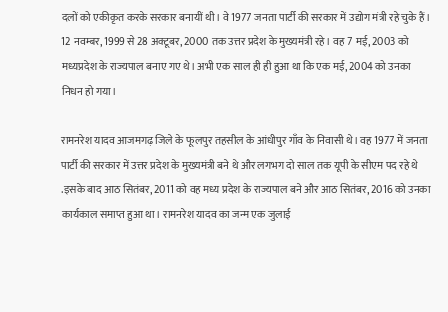दलों को एकीकृत करके सरकार बनायीं थी। वे 1977 जनता पार्टी की सरकार में उद्योग मंत्री रहे चुके हैं। 12 नवम्बर, 1999 से 28 अक्टूबर, 2000 तक उत्तर प्रदेश के मुख्यमंत्री रहे। वह 7 मई, 2003 को मध्यप्रदेश के राज्यपाल बनाए गए थे। अभी एक साल ही ही हुआ था कि एक मई, 2004 को उनका निधन हो गया।

रामनरेश यादव आजमगढ़ जिले के फूलपुर तहसील के आंधीपुर गाँव के निवासी थे। वह 1977 में जनता पार्टी की सरकार में उत्तर प्रदेश के मुख्यमंत्री बने थे और लगभग दो साल तक यूपी के सीएम पद रहे थे .इसके बाद आठ सितंबर, 2011 को वह मध्य प्रदेश के राज्यपाल बने और आठ सितंबर, 2016 को उनका कार्यकाल समाप्त हुआ था। रामनरेश यादव का जन्म एक जुलाई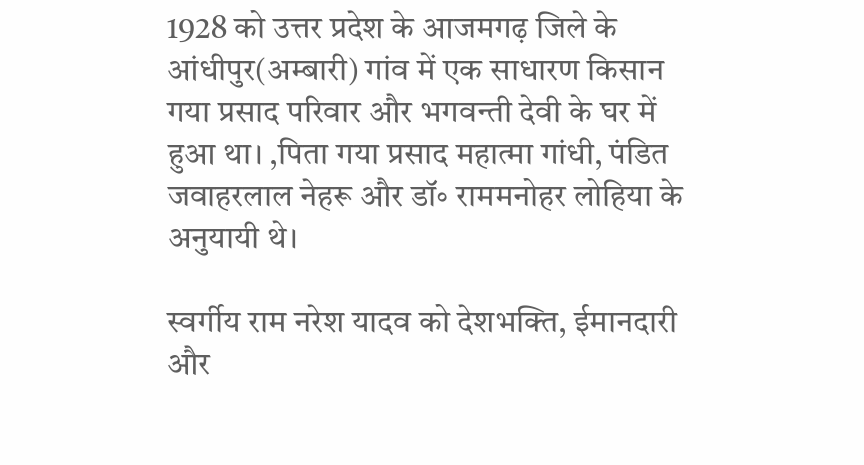1928 को उत्तर प्रदेश के आजमगढ़ जिले के आंधीपुर(अम्बारी) गांव में एक साधारण किसान गया प्रसाद परिवार और भगवन्ती देवी के घर में हुआ था। ,पिता गया प्रसाद महात्मा गांधी, पंडित जवाहरलाल नेहरू और डॉ॰ राममनोहर लोहिया के अनुयायी थे।

स्वर्गीय राम नरेश यादव को देशभक्ति, ईमानदारी और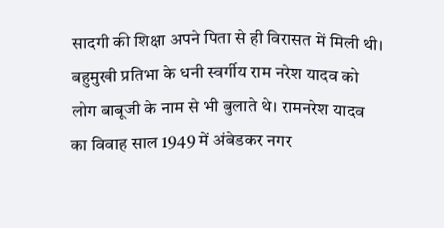सादगी की शिक्षा अपने पिता से ही विरासत में मिली थी। बहुमुखी प्रतिभा के धनी स्वर्गीय राम नरेश यादव को लोग बाबूजी के नाम से भी बुलाते थे। रामनरेश यादव का विवाह साल 1949 में अंबेडकर नगर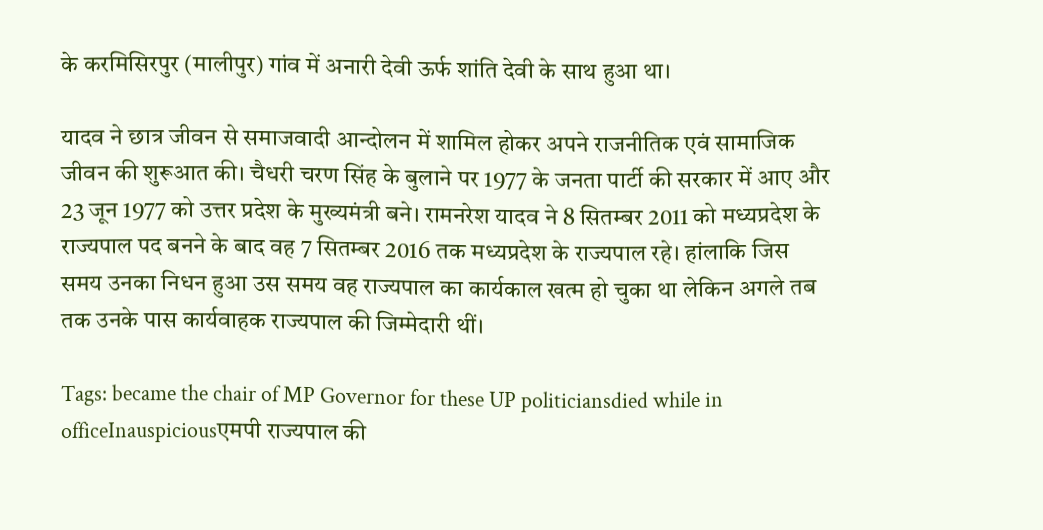के करमिसिरपुर (मालीपुर) गांव में अनारी देवी ऊर्फ शांति देवी के साथ हुआ था।

यादव ने छात्र जीवन से समाजवादी आन्दोलन में शामिल होकर अपने राजनीतिक एवं सामाजिक जीवन की शुरूआत की। चैधरी चरण सिंह के बुलाने पर 1977 के जनता पार्टी की सरकार में आए और 23 जून 1977 को उत्तर प्रदेश के मुख्यमंत्री बने। रामनरेश यादव ने 8 सितम्बर 2011 को मध्यप्रदेश के राज्यपाल पद बनने के बाद वह 7 सितम्बर 2016 तक मध्यप्रदेश के राज्यपाल रहे। हांलाकि जिस समय उनका निधन हुआ उस समय वह राज्यपाल का कार्यकाल खत्म हो चुका था लेकिन अगले तब तक उनके पास कार्यवाहक राज्यपाल की जिम्मेदारी थीं।

Tags: became the chair of MP Governor for these UP politiciansdied while in officeInauspiciousएमपी राज्यपाल की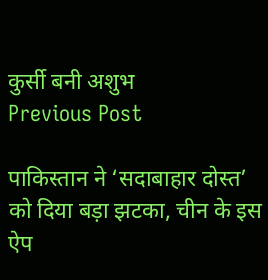कुर्सी बनी अशुभ
Previous Post

पाकिस्तान ने ‘सदाबाहार दोस्‍त’ को दिया बड़ा झटका, चीन के इस ऐप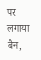पर लगाया बैन,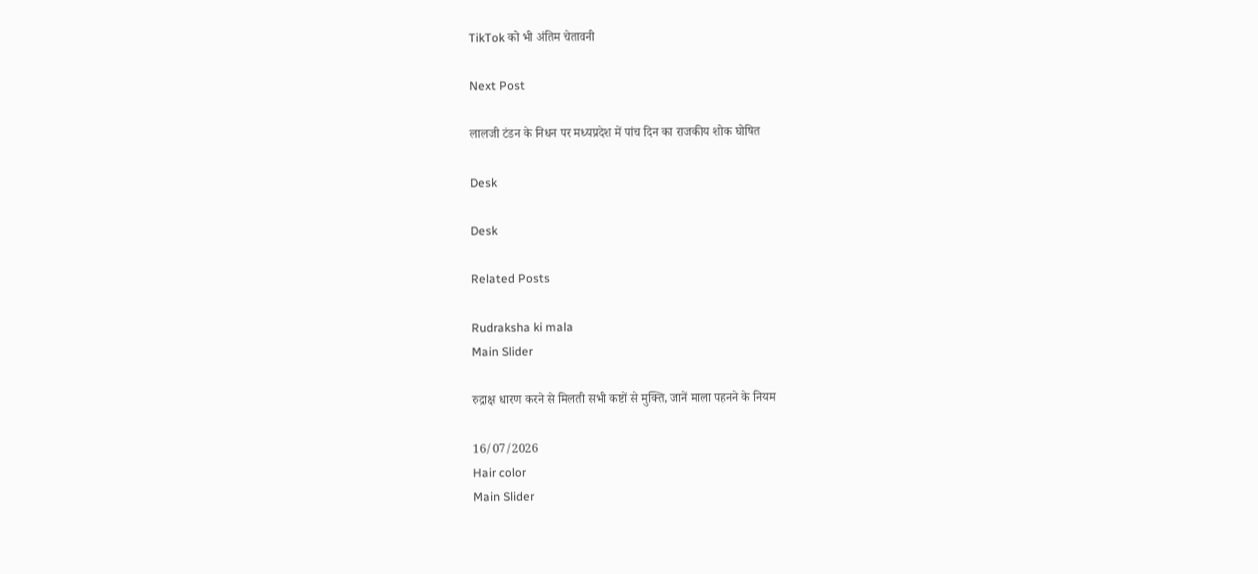TikTok को भी अंतिम चेतावनी

Next Post

लालजी टंडन के निधन पर मध्यप्रदेश में पांच दिन का राजकीय शोक घोषित

Desk

Desk

Related Posts

Rudraksha ki mala
Main Slider

रुद्राक्ष धारण करने से मिलती सभी कष्टों से मुक्ति, जानें माला पहनने के नियम

16/07/2026
Hair color
Main Slider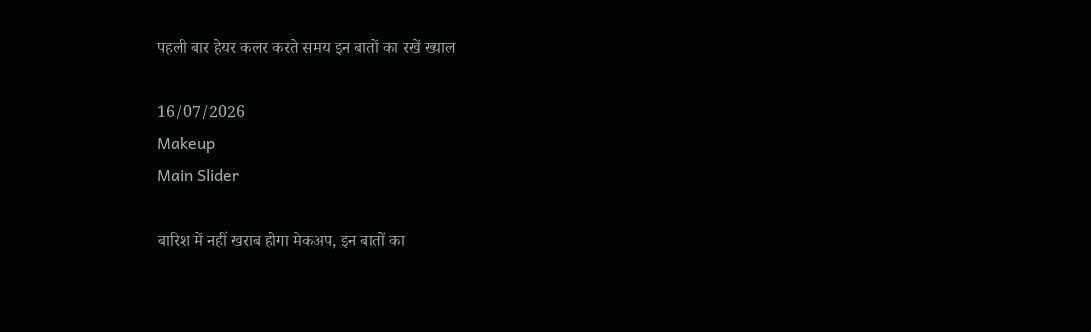पहली बार हेयर कलर करते समय इन बातों का रखें ख्याल

16/07/2026
Makeup
Main Slider

बारिश में नहीं खराब होगा मेकअप, इन बातों का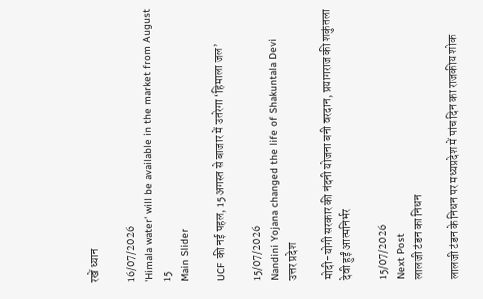रखें ध्यान

16/07/2026
'Himala water' will be available in the market from August 15
Main Slider

UCF की नई पहल, 15 अगस्त से बाजार में उतरेगा ‘हिमाला जल’

15/07/2026
Nandini Yojana changed the life of Shakuntala Devi
उत्तर प्रदेश

मोदी-योगी सरकार की नंदनी योजना बनी वरदान, प्रयागराज की शकुंतला देवी हुईं आत्मनिर्भर

15/07/2026
Next Post
लालजी टंडन का निधन

लालजी टंडन के निधन पर मध्यप्रदेश में पांच दिन का राजकीय शोक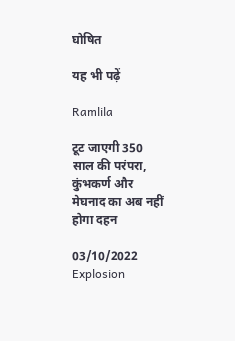घोषित

यह भी पढ़ें

Ramlila

टूट जाएगी 350 साल की परंपरा, कुंभकर्ण और मेघनाद का अब नहीं होगा दहन

03/10/2022
Explosion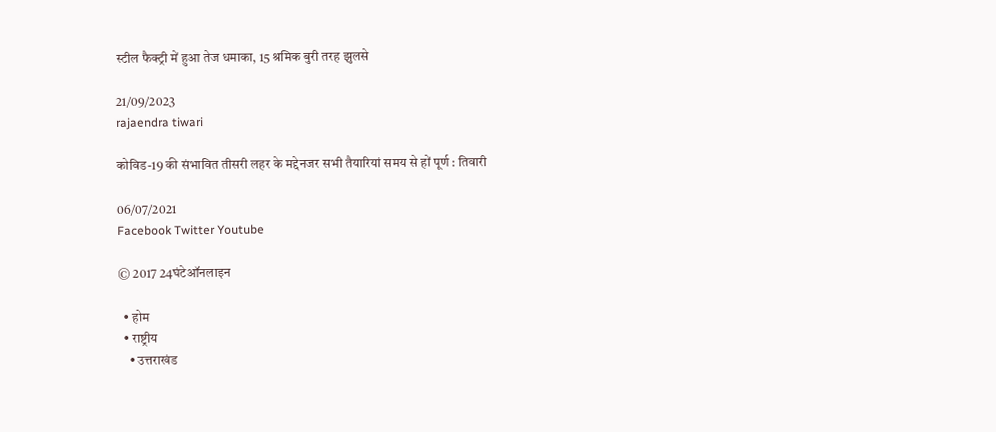स्टील फैक्ट्री में हुआ तेज धमाका, 15 श्रमिक बुरी तरह झुलसे

21/09/2023
rajaendra tiwari

कोविड-19 की संभावित तीसरी लहर के मद्देनजर सभी तैयारियां समय से हों पूर्ण : तिवारी

06/07/2021
Facebook Twitter Youtube

© 2017 24घंटेऑनलाइन

  • होम
  • राष्ट्रीय
    • उत्तराखंड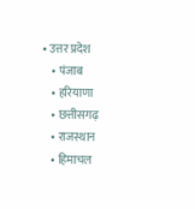• उत्तर प्रदेश
    • पंजाब
    • हरियाणा
    • छत्तीसगढ़
    • राजस्थान
    • हिमाचल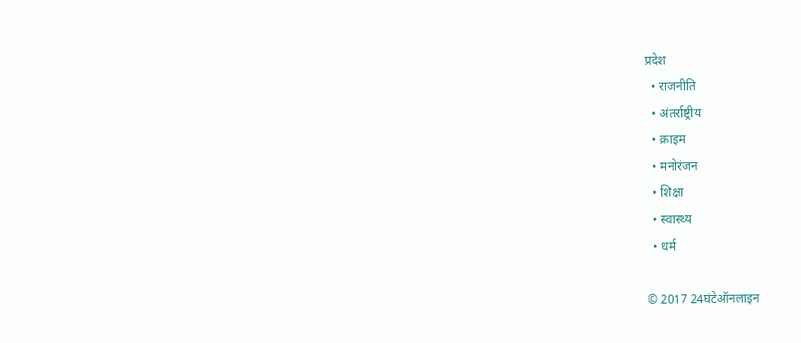प्रदेश
  • राजनीति
  • अंतर्राष्ट्रीय
  • क्राइम
  • मनोरंजन
  • शिक्षा
  • स्वास्थ्य
  • धर्म

© 2017 24घंटेऑनलाइन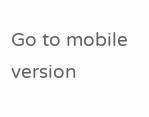Go to mobile version